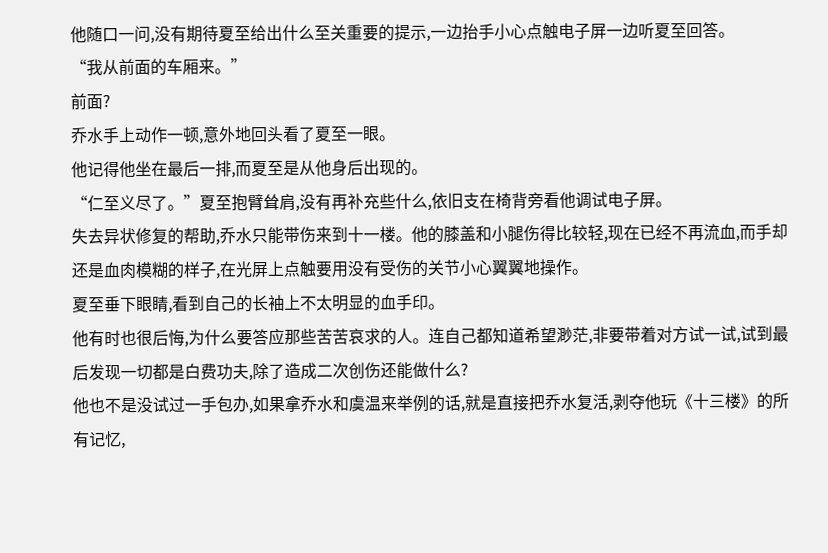他随口一问,没有期待夏至给出什么至关重要的提示,一边抬手小心点触电子屏一边听夏至回答。
“我从前面的车厢来。”
前面?
乔水手上动作一顿,意外地回头看了夏至一眼。
他记得他坐在最后一排,而夏至是从他身后出现的。
“仁至义尽了。”夏至抱臂耸肩,没有再补充些什么,依旧支在椅背旁看他调试电子屏。
失去异状修复的帮助,乔水只能带伤来到十一楼。他的膝盖和小腿伤得比较轻,现在已经不再流血,而手却还是血肉模糊的样子,在光屏上点触要用没有受伤的关节小心翼翼地操作。
夏至垂下眼睛,看到自己的长袖上不太明显的血手印。
他有时也很后悔,为什么要答应那些苦苦哀求的人。连自己都知道希望渺茫,非要带着对方试一试,试到最后发现一切都是白费功夫,除了造成二次创伤还能做什么?
他也不是没试过一手包办,如果拿乔水和虞温来举例的话,就是直接把乔水复活,剥夺他玩《十三楼》的所有记忆,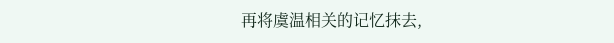再将虞温相关的记忆抹去,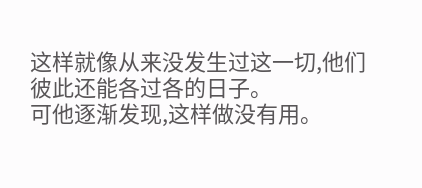这样就像从来没发生过这一切,他们彼此还能各过各的日子。
可他逐渐发现,这样做没有用。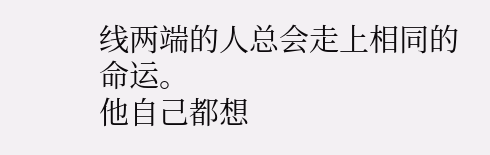线两端的人总会走上相同的命运。
他自己都想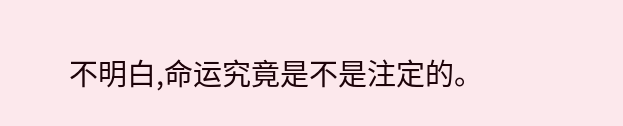不明白,命运究竟是不是注定的。